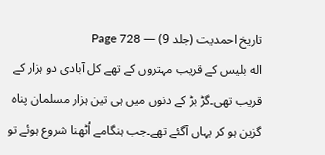تاریخ احمدیت (جلد 9) — Page 728
اله بلیس کے قریب مہتروں کے تھے کل آبادی دو ہزار کے قریب تھی۔گڑ بڑ کے دنوں میں ہی تین ہزار مسلمان پناہ گزین ہو کر یہاں آگئے تھے۔جب ہنگامے اُٹھنا شروع ہوئے تو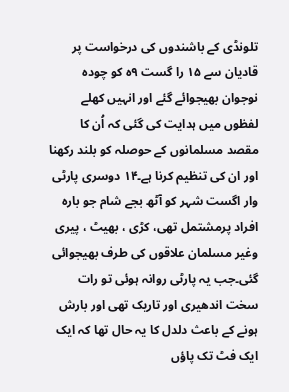تلونڈی کے باشندوں کی درخواست پر قادیان سے ۱۵ را گست ۹ہ کو چودہ نوجوان بھیجوائے گئے اور انہیں کھلے لفظوں میں ہدایت کی گئی کہ اُن کا مقصد مسلمانوں کے حوصلہ کو بلند رکھنا اور ان کی تنظیم کرنا ہے۔۱۴ دوسری پارٹی وار اگست شہر کو آٹھ بجے شام جو بارہ افراد پرمشتمل تھی، کڑی ، بھیٹ ، پیری وغیر مسلمان علاقوں کی طرف بھیجوائی گئی۔جب یہ پارٹی روانہ ہوئی تو رات سخت اندھیری اور تاریک تھی اور بارش ہونے کے باعث دلدل کا یہ حال تھا کہ ایک ایک فٹ تک پاؤں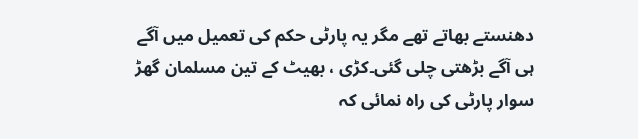دھنستے بھاتے تھے مگر یہ پارٹی حکم کی تعمیل میں آگے ہی آگے بڑھتی چلی گئی۔کڑی ، بھیٹ کے تین مسلمان گھڑ سوار پارٹی کی راہ نمائی کہ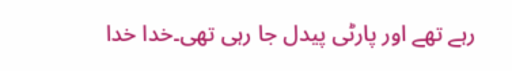رہے تھے اور پارٹی پیدل جا رہی تھی۔خدا خدا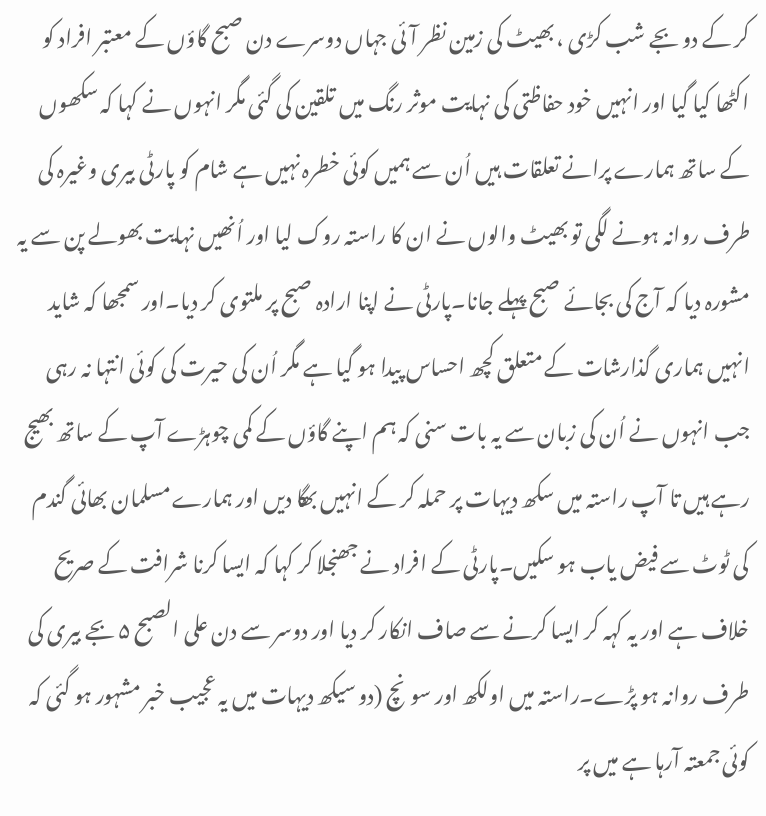کر کے دو بجے شب کڑی ، بھیٹ کی زمین نظر آئی جہاں دوسرے دن صبح گاؤں کے معتبر افراد کو اکٹھا کیا گیا اور انہیں خود حفاظتی کی نہایت موثر رنگ میں تلقین کی گئی مگر انہوں نے کہا کہ سکھوں کے ساتھ ہمارے پرانے تعلقات ہیں اُن سے ہمیں کوئی خطرہ نہیں ہے شام کو پارٹی بیری وغیرہ کی طرف روانہ ہونے لگی تو بھیٹ والوں نے ان کا راستہ روک لیا اور اُنھیں نہایت بھولے پن سے یہ مشورہ دیا کہ آج کی بجائے صبح پہلے جانا۔پارٹی نے اپنا ارادہ صبح پر ملتوی کر دیا۔اور سمجھا کہ شاید انہیں ہماری گذارشات کے متعلق کچھ احساس پیدا ہو گیا ہے مگر اُن کی حیرت کی کوئی انتہا نہ رہی جب انہوں نے اُن کی زبان سے یہ بات سنی کہ ہم اپنے گاؤں کے کمی چوہڑے آپ کے ساتھ بھیج رہے ہیں تا آپ راستہ میں سکھ دیہات پر حملہ کر کے انہیں بھگا دیں اور ہمارے مسلمان بھائی گندم کی ٹوٹ سے فیض یاب ہو سکیں۔پارٹی کے افراد نے جھنجلا کر کہا کہ ایسا کرنا شرافت کے صریح خلاف ہے اور یہ کہہ کر ایسا کرنے سے صاف انکار کر دیا اور دوسر سے دن علی الصبح ۵ بجے بیری کی طرف روانہ ہو پڑے۔راستہ میں اولکھ اور سونچ (دو سیکھ دیہات میں یہ عجیب خبر مشہور ہو گئی کہ کوئی جمعتہ آرہا ہے میں پر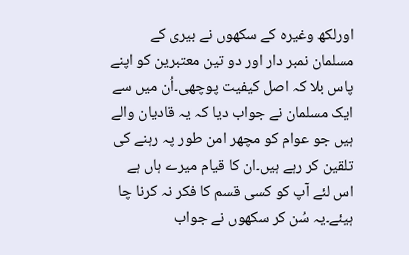اورلکھ وغیرہ کے سکھوں نے بیری کے مسلمان نمبر دار اور دو تین معتبرین کو اپنے پاس بلا کہ اصل کیفیت پوچھی۔اُن میں سے ایک مسلمان نے جواب دیا کہ یہ قادیان والے ہیں جو عوام کو مچھر امن طور پہ رہنے کی تلقین کر رہے ہیں۔ان کا قیام میرے ہاں ہے اس لئے آپ کو کسی قسم کا فکر نہ کرنا چا ہیئے۔یہ سُن کر سکھوں نے جواب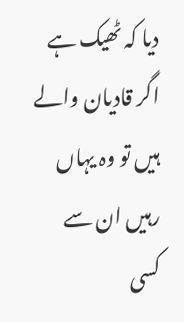دیا کہ ٹھیک ہے اگر قادیان والے ہیں تو وہ یہاں رہیں ان سے کسی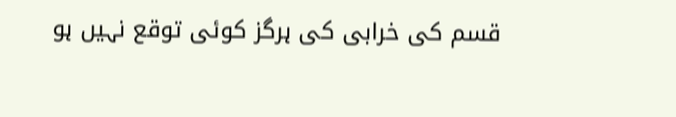قسم کی خرابی کی ہرگز کوئی توقع نہیں ہو